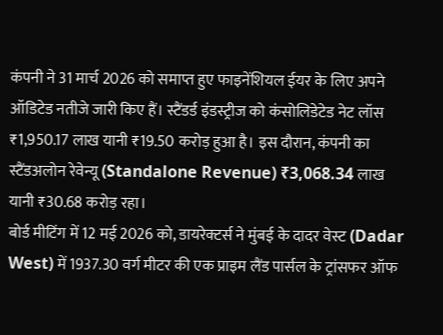कंपनी ने 31 मार्च 2026 को समाप्त हुए फाइनेंशियल ईयर के लिए अपने ऑडिटेड नतीजे जारी किए हैं। स्टैंडर्ड इंडस्ट्रीज को कंसोलिडेटेड नेट लॉस ₹1,950.17 लाख यानी ₹19.50 करोड़ हुआ है। इस दौरान, कंपनी का स्टैंडअलोन रेवेन्यू (Standalone Revenue) ₹3,068.34 लाख यानी ₹30.68 करोड़ रहा।
बोर्ड मीटिंग में 12 मई 2026 को, डायरेक्टर्स ने मुंबई के दादर वेस्ट (Dadar West) में 1937.30 वर्ग मीटर की एक प्राइम लैंड पार्सल के ट्रांसफर ऑफ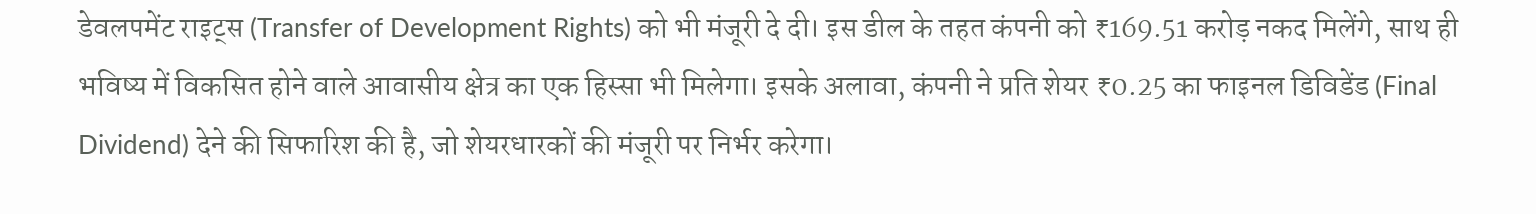डेवलपमेंट राइट्स (Transfer of Development Rights) को भी मंजूरी दे दी। इस डील के तहत कंपनी को ₹169.51 करोड़ नकद मिलेंगे, साथ ही भविष्य में विकसित होने वाले आवासीय क्षेत्र का एक हिस्सा भी मिलेगा। इसके अलावा, कंपनी ने प्रति शेयर ₹0.25 का फाइनल डिविडेंड (Final Dividend) देने की सिफारिश की है, जो शेयरधारकों की मंजूरी पर निर्भर करेगा।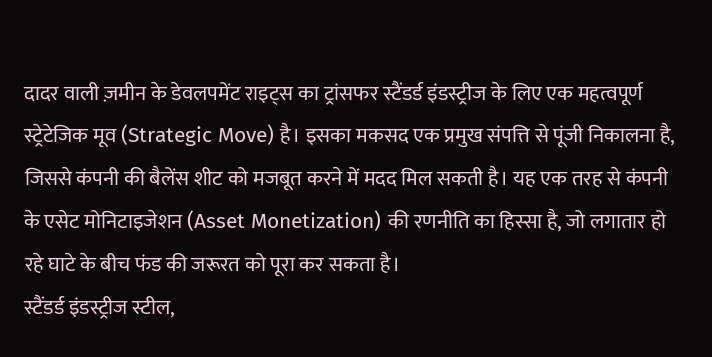दादर वाली ज़मीन के डेवलपमेंट राइट्स का ट्रांसफर स्टैंडर्ड इंडस्ट्रीज के लिए एक महत्वपूर्ण स्ट्रेटेजिक मूव (Strategic Move) है। इसका मकसद एक प्रमुख संपत्ति से पूंजी निकालना है, जिससे कंपनी की बैलेंस शीट को मजबूत करने में मदद मिल सकती है। यह एक तरह से कंपनी के एसेट मोनिटाइजेशन (Asset Monetization) की रणनीति का हिस्सा है, जो लगातार हो रहे घाटे के बीच फंड की जरूरत को पूरा कर सकता है।
स्टैंडर्ड इंडस्ट्रीज स्टील,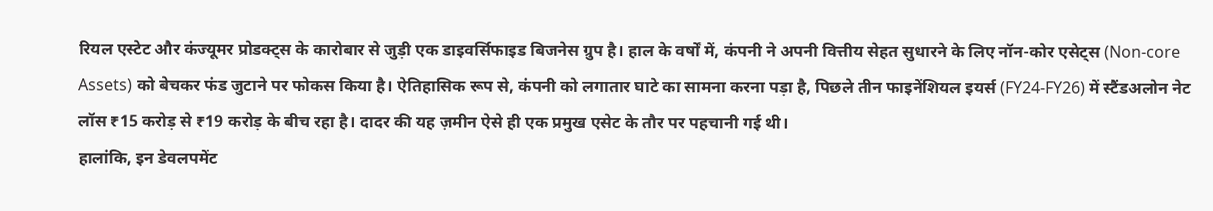रियल एस्टेट और कंज्यूमर प्रोडक्ट्स के कारोबार से जुड़ी एक डाइवर्सिफाइड बिजनेस ग्रुप है। हाल के वर्षों में, कंपनी ने अपनी वित्तीय सेहत सुधारने के लिए नॉन-कोर एसेट्स (Non-core Assets) को बेचकर फंड जुटाने पर फोकस किया है। ऐतिहासिक रूप से, कंपनी को लगातार घाटे का सामना करना पड़ा है, पिछले तीन फाइनेंशियल इयर्स (FY24-FY26) में स्टैंडअलोन नेट लॉस ₹15 करोड़ से ₹19 करोड़ के बीच रहा है। दादर की यह ज़मीन ऐसे ही एक प्रमुख एसेट के तौर पर पहचानी गई थी।
हालांकि, इन डेवलपमेंट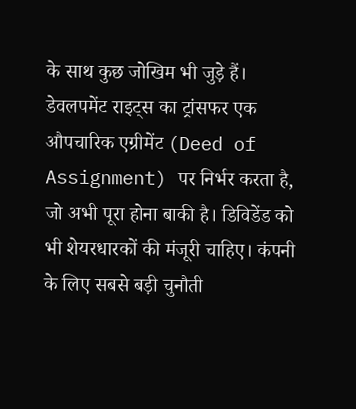के साथ कुछ जोखिम भी जुड़े हैं। डेवलपमेंट राइट्स का ट्रांसफर एक औपचारिक एग्रीमेंट (Deed of Assignment) पर निर्भर करता है, जो अभी पूरा होना बाकी है। डिविडेंड को भी शेयरधारकों की मंजूरी चाहिए। कंपनी के लिए सबसे बड़ी चुनौती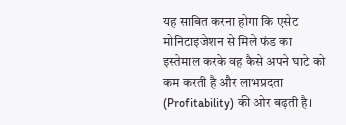यह साबित करना होगा कि एसेट मोनिटाइजेशन से मिले फंड का इस्तेमाल करके वह कैसे अपने घाटे को कम करती है और लाभप्रदता (Profitability) की ओर बढ़ती है।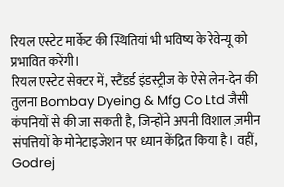रियल एस्टेट मार्केट की स्थितियां भी भविष्य के रेवेन्यू को प्रभावित करेंगी।
रियल एस्टेट सेक्टर में, स्टैंडर्ड इंडस्ट्रीज के ऐसे लेन-देन की तुलना Bombay Dyeing & Mfg Co Ltd जैसी कंपनियों से की जा सकती है, जिन्होंने अपनी विशाल ज़मीन संपत्तियों के मोनेटाइजेशन पर ध्यान केंद्रित किया है। वहीं, Godrej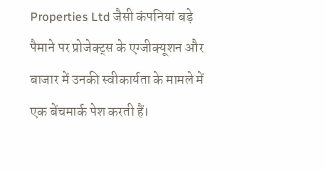Properties Ltd जैसी कंपनियां बड़े पैमाने पर प्रोजेक्ट्स के एग्जीक्यूशन और बाजार में उनकी स्वीकार्यता के मामले में एक बेंचमार्क पेश करती हैं।